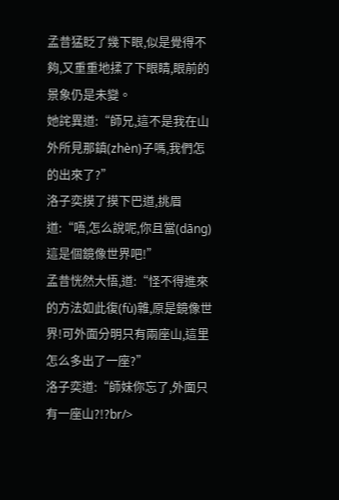孟昔猛眨了幾下眼,似是覺得不夠,又重重地揉了下眼睛,眼前的景象仍是未變。
她詫異道:“師兄,這不是我在山外所見那鎮(zhèn)子嗎,我們怎的出來了?”
洛子奕摸了摸下巴道,挑眉道:“唔,怎么說呢,你且當(dāng)這是個鏡像世界吧!”
孟昔恍然大悟,道:“怪不得進來的方法如此復(fù)雜,原是鏡像世界!可外面分明只有兩座山,這里怎么多出了一座?”
洛子奕道:“師妹你忘了,外面只有一座山?!?br/>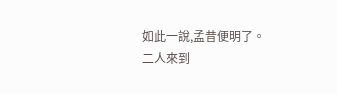如此一說,孟昔便明了。
二人來到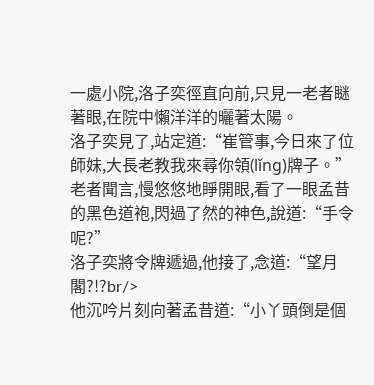一處小院,洛子奕徑直向前,只見一老者瞇著眼,在院中懶洋洋的曬著太陽。
洛子奕見了,站定道:“崔管事,今日來了位師妹,大長老教我來尋你領(lǐng)牌子。”
老者聞言,慢悠悠地睜開眼,看了一眼孟昔的黑色道袍,閃過了然的神色,說道:“手令呢?”
洛子奕將令牌遞過,他接了,念道:“望月閣?!?br/>
他沉吟片刻向著孟昔道:“小丫頭倒是個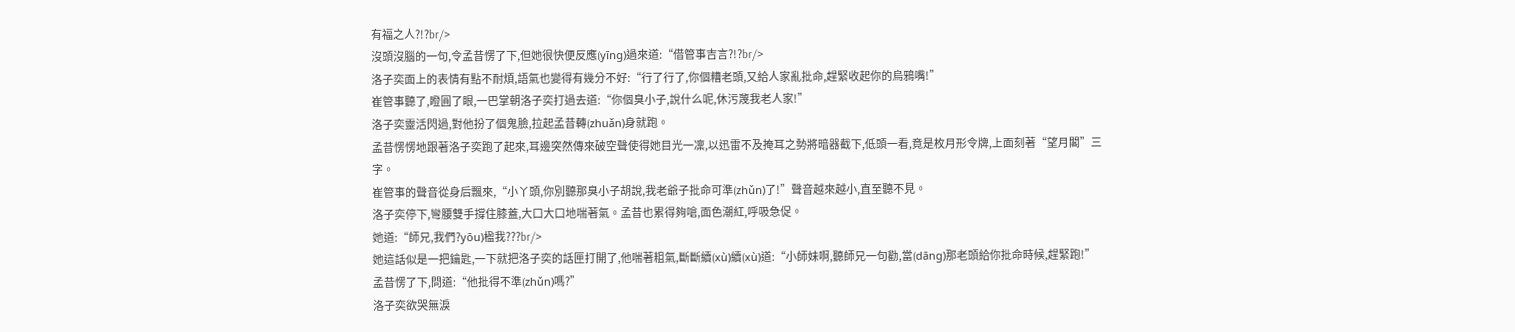有福之人?!?br/>
沒頭沒腦的一句,令孟昔愣了下,但她很快便反應(yīng)過來道:“借管事吉言?!?br/>
洛子奕面上的表情有點不耐煩,語氣也變得有幾分不好:“行了行了,你個糟老頭,又給人家亂批命,趕緊收起你的烏鴉嘴!”
崔管事聽了,瞪圓了眼,一巴掌朝洛子奕打過去道:“你個臭小子,說什么呢,休污蔑我老人家!”
洛子奕靈活閃過,對他扮了個鬼臉,拉起孟昔轉(zhuǎn)身就跑。
孟昔愣愣地跟著洛子奕跑了起來,耳邊突然傳來破空聲使得她目光一凜,以迅雷不及掩耳之勢將暗器截下,低頭一看,竟是枚月形令牌,上面刻著“望月閣”三字。
崔管事的聲音從身后飄來,“小丫頭,你別聽那臭小子胡說,我老爺子批命可準(zhǔn)了!”聲音越來越小,直至聽不見。
洛子奕停下,彎腰雙手撐住膝蓋,大口大口地喘著氣。孟昔也累得夠嗆,面色潮紅,呼吸急促。
她道:“師兄,我們?yōu)楹我???br/>
她這話似是一把鑰匙,一下就把洛子奕的話匣打開了,他喘著粗氣,斷斷續(xù)續(xù)道:“小師妹啊,聽師兄一句勸,當(dāng)那老頭給你批命時候,趕緊跑!”
孟昔愣了下,問道:“他批得不準(zhǔn)嗎?”
洛子奕欲哭無淚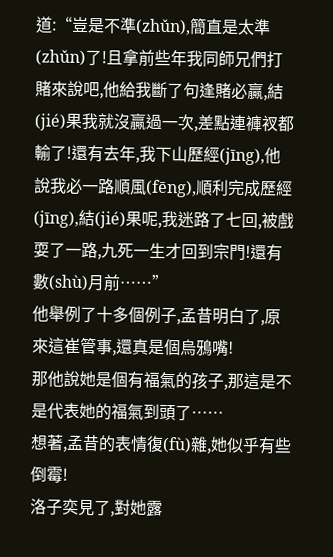道:“豈是不準(zhǔn),簡直是太準(zhǔn)了!且拿前些年我同師兄們打賭來說吧,他給我斷了句逢賭必贏,結(jié)果我就沒贏過一次,差點連褲衩都輸了!還有去年,我下山歷經(jīng),他說我必一路順風(fēng),順利完成歷經(jīng),結(jié)果呢,我迷路了七回,被戲耍了一路,九死一生才回到宗門!還有數(shù)月前……”
他舉例了十多個例子,孟昔明白了,原來這崔管事,還真是個烏鴉嘴!
那他說她是個有福氣的孩子,那這是不是代表她的福氣到頭了……
想著,孟昔的表情復(fù)雜,她似乎有些倒霉!
洛子奕見了,對她露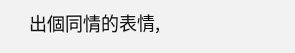出個同情的表情,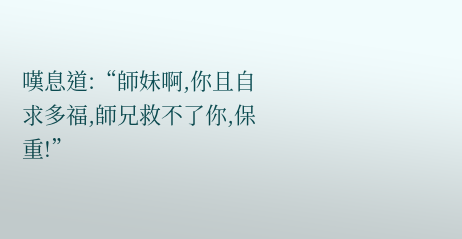嘆息道:“師妹啊,你且自求多福,師兄救不了你,保重!”